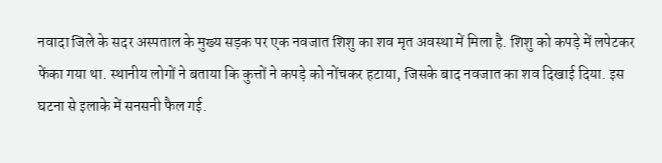नवादा जिले के सदर अस्पताल के मुख्य सड़क पर एक नवजात शिशु का शव मृत अवस्था में मिला है. शिशु को कपड़े में लपेटकर फेंका गया था. स्थानीय लोगों ने बताया कि कुत्तों ने कपड़े को नोंचकर हटाया, जिसके बाद नवजात का शव दिखाई दिया. इस घटना से इलाके में सनसनी फैल गई.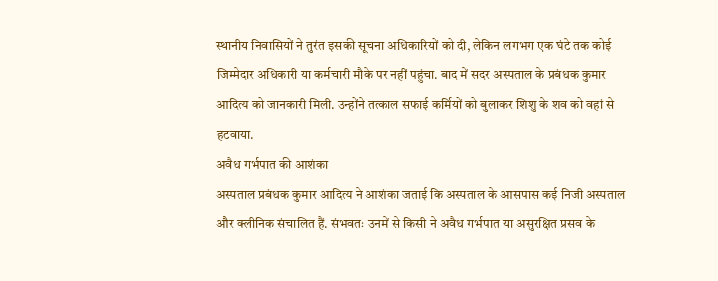स्थानीय निवासियों ने तुरंत इसकी सूचना अधिकारियों को दी, लेकिन लगभग एक घंटे तक कोई जिम्मेदार अधिकारी या कर्मचारी मौके पर नहीं पहुंचा. बाद में सदर अस्पताल के प्रबंधक कुमार आदित्य को जानकारी मिली. उन्होंने तत्काल सफाई कर्मियों को बुलाकर शिशु के शव को वहां से हटवाया.
अवैध गर्भपात की आशंका
अस्पताल प्रबंधक कुमार आदित्य ने आशंका जताई कि अस्पताल के आसपास कई निजी अस्पताल और क्लीनिक संचालित हैं. संभवतः उनमें से किसी ने अवैध गर्भपात या असुरक्षित प्रसव के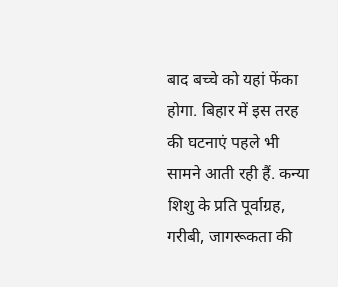बाद बच्चे को यहां फेंका होगा. बिहार में इस तरह की घटनाएं पहले भी सामने आती रही हैं. कन्या शिशु के प्रति पूर्वाग्रह, गरीबी, जागरूकता की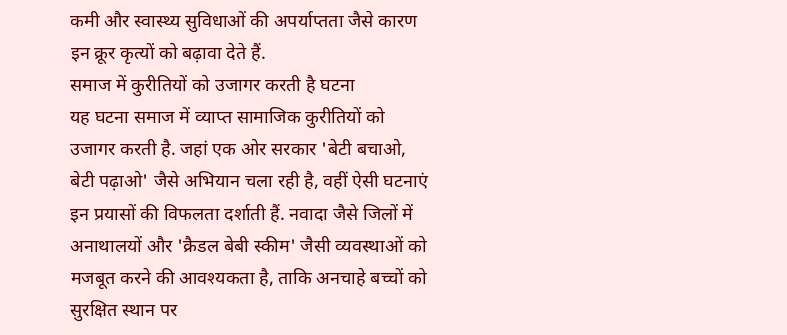कमी और स्वास्थ्य सुविधाओं की अपर्याप्तता जैसे कारण इन क्रूर कृत्यों को बढ़ावा देते हैं.
समाज में कुरीतियों को उजागर करती है घटना
यह घटना समाज में व्याप्त सामाजिक कुरीतियों को उजागर करती है. जहां एक ओर सरकार 'बेटी बचाओ, बेटी पढ़ाओ' जैसे अभियान चला रही है, वहीं ऐसी घटनाएं इन प्रयासों की विफलता दर्शाती हैं. नवादा जैसे जिलों में अनाथालयों और 'क्रैडल बेबी स्कीम' जैसी व्यवस्थाओं को मजबूत करने की आवश्यकता है, ताकि अनचाहे बच्चों को सुरक्षित स्थान पर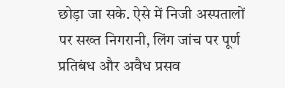छोड़ा जा सके. ऐसे में निजी अस्पतालों पर सख्त निगरानी, लिंग जांच पर पूर्ण प्रतिबंध और अवैध प्रसव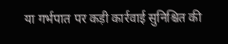या गर्भपात पर कड़ी कार्रवाई सुनिश्चित की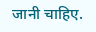जानी चाहिए.